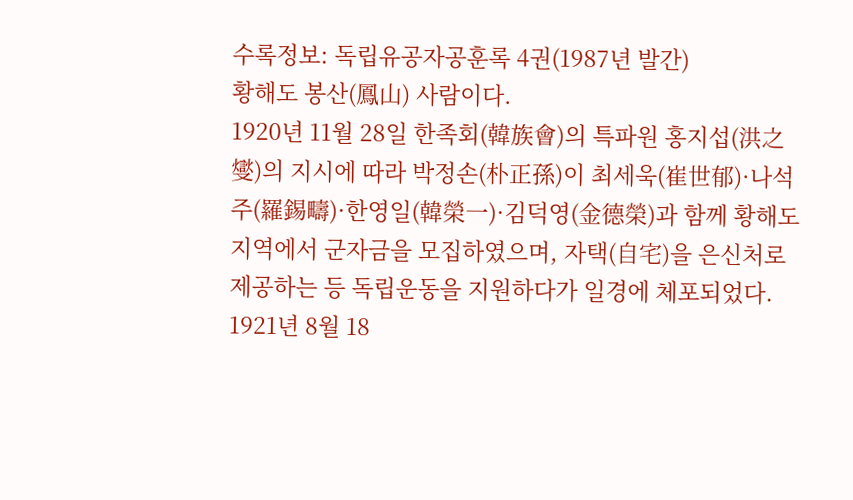수록정보: 독립유공자공훈록 4권(1987년 발간)
황해도 봉산(鳳山) 사람이다.
1920년 11월 28일 한족회(韓族會)의 특파원 홍지섭(洪之燮)의 지시에 따라 박정손(朴正孫)이 최세욱(崔世郁)·나석주(羅錫疇)·한영일(韓榮一)·김덕영(金德榮)과 함께 황해도지역에서 군자금을 모집하였으며, 자택(自宅)을 은신처로 제공하는 등 독립운동을 지원하다가 일경에 체포되었다.
1921년 8월 18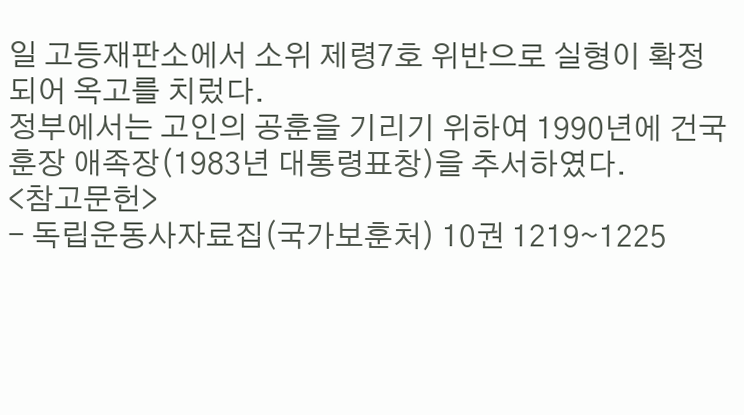일 고등재판소에서 소위 제령7호 위반으로 실형이 확정되어 옥고를 치렀다.
정부에서는 고인의 공훈을 기리기 위하여 1990년에 건국훈장 애족장(1983년 대통령표창)을 추서하였다.
<참고문헌>
- 독립운동사자료집(국가보훈처) 10권 1219∼1225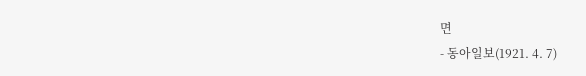면
- 동아일보(1921. 4. 7)